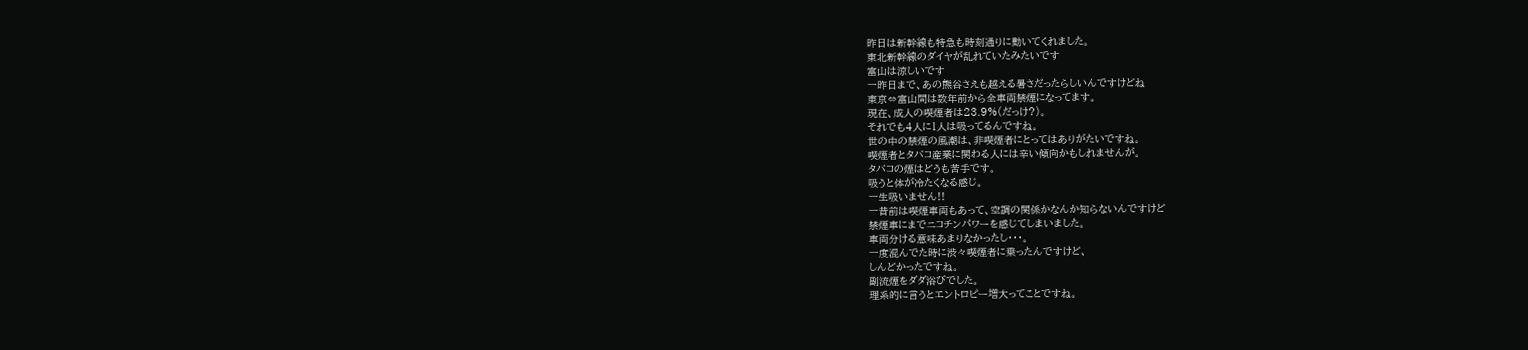昨日は新幹線も特急も時刻通りに動いてくれました。
東北新幹線のダイヤが乱れていたみたいです
富山は涼しいです
一昨日まで、あの熊谷さえも越える暑さだったらしいんですけどね
東京⇔富山間は数年前から全車両禁煙になってます。
現在、成人の喫煙者は23.9%(だっけ?)。
それでも4人に1人は吸ってるんですね。
世の中の禁煙の風潮は、非喫煙者にとってはありがたいですね。
喫煙者とタバコ産業に関わる人には辛い傾向かもしれませんが。
タバコの煙はどうも苦手です。
吸うと体が冷たくなる感じ。
一生吸いません!!
一昔前は喫煙車両もあって、空調の関係かなんか知らないんですけど
禁煙車にまでニコチンパワーを感じてしまいました。
車両分ける意味あまりなかったし・・・。
一度混んでた時に渋々喫煙者に乗ったんですけど、
しんどかったですね。
副流煙をダダ浴びでした。
理系的に言うとエントロピー増大ってことですね。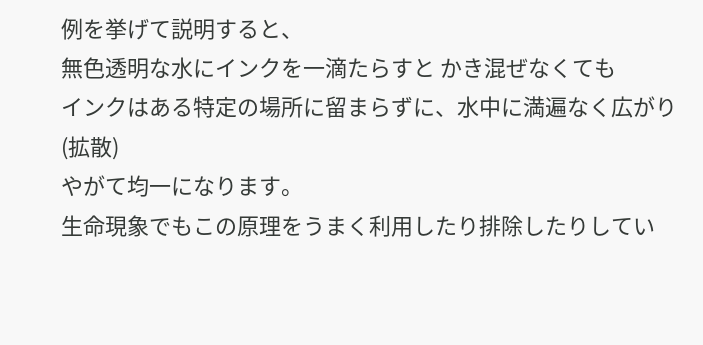例を挙げて説明すると、
無色透明な水にインクを一滴たらすと かき混ぜなくても
インクはある特定の場所に留まらずに、水中に満遍なく広がり(拡散)
やがて均一になります。
生命現象でもこの原理をうまく利用したり排除したりしてい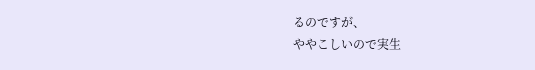るのですが、
ややこしいので実生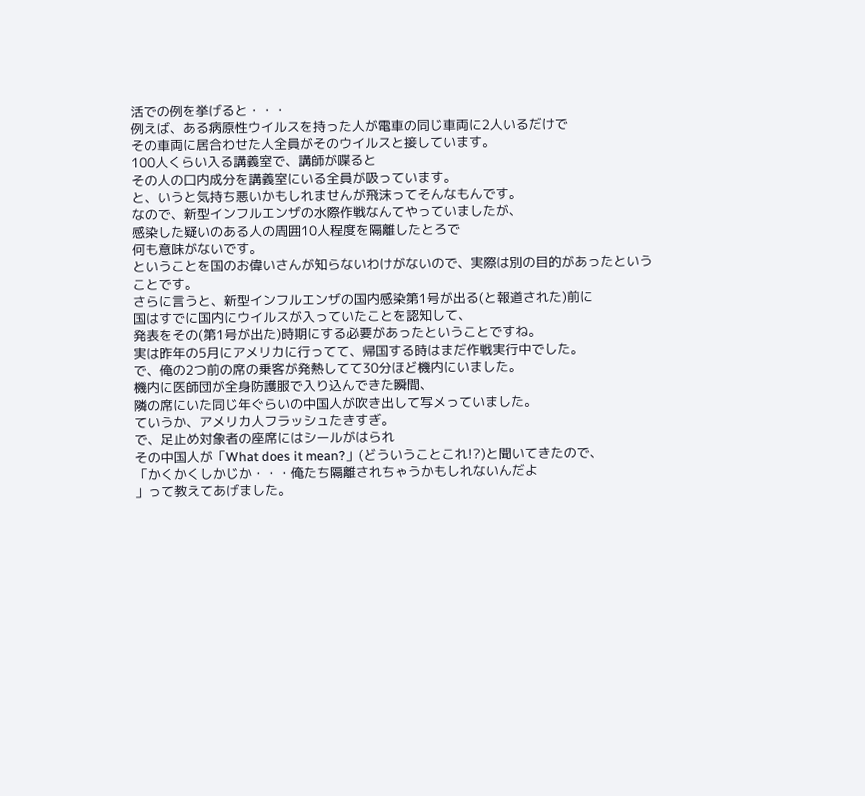活での例を挙げると・・・
例えば、ある病原性ウイルスを持った人が電車の同じ車両に2人いるだけで
その車両に居合わせた人全員がそのウイルスと接しています。
100人くらい入る講義室で、講師が喋ると
その人の口内成分を講義室にいる全員が吸っています。
と、いうと気持ち悪いかもしれませんが飛沫ってそんなもんです。
なので、新型インフルエンザの水際作戦なんてやっていましたが、
感染した疑いのある人の周囲10人程度を隔離したとろで
何も意味がないです。
ということを国のお偉いさんが知らないわけがないので、実際は別の目的があったということです。
さらに言うと、新型インフルエンザの国内感染第1号が出る(と報道された)前に
国はすでに国内にウイルスが入っていたことを認知して、
発表をその(第1号が出た)時期にする必要があったということですね。
実は昨年の5月にアメリカに行ってて、帰国する時はまだ作戦実行中でした。
で、俺の2つ前の席の乗客が発熱してて30分ほど機内にいました。
機内に医師団が全身防護服で入り込んできた瞬間、
隣の席にいた同じ年ぐらいの中国人が吹き出して写メっていました。
ていうか、アメリカ人フラッシュたきすぎ。
で、足止め対象者の座席にはシールがはられ
その中国人が「What does it mean?」(どういうことこれ!?)と聞いてきたので、
「かくかくしかじか・・・俺たち隔離されちゃうかもしれないんだよ
」って教えてあげました。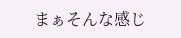まぁそんな感じ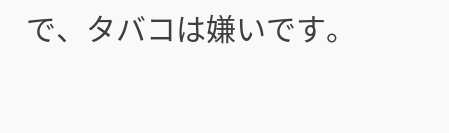で、タバコは嫌いです。